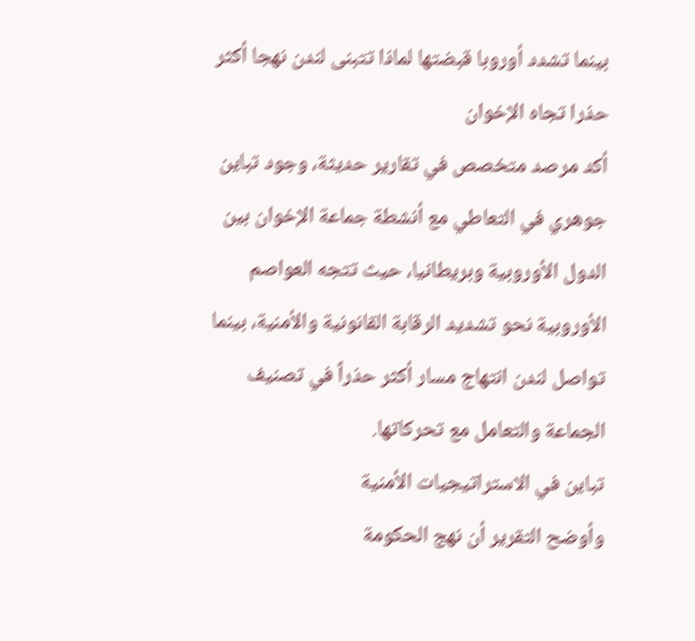بينما تشدد أوروبا قبضتها لماذا تتبنى لندن نهجا أكثر حذرا تجاه الإخوان
أكد مرصد متخصص في تقارير حديثة، وجود تباين جوهري في التعاطي مع أنشطة جماعة الإخوان بين الدول الأوروبية وبريطانيا، حيث تتجه العواصم الأوروبية نحو تشديد الرقابة القانونية والأمنية، بينما تواصل لندن انتهاج مسار أكثر حذراً في تصنيف الجماعة والتعامل مع تحركاتها.
تباين في الاستراتيجيات الأمنية
وأوضح التقرير أن نهج الحكومة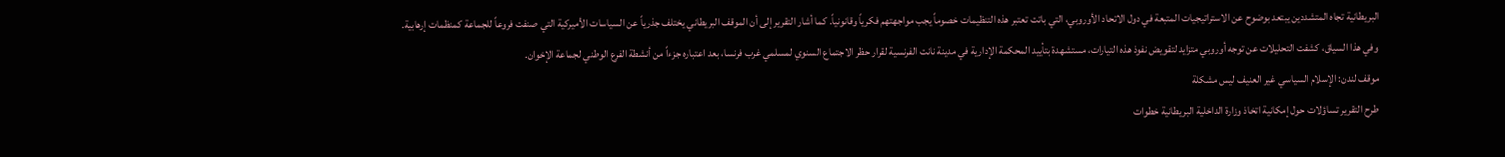البريطانية تجاه المتشددين يبتعد بوضوح عن الاستراتيجيات المتبعة في دول الاتحاد الأوروبي، التي باتت تعتبر هذه التنظيمات خصوماً يجب مواجهتهم فكرياً وقانونياً. كما أشار التقرير إلى أن الموقف البريطاني يختلف جذرياً عن السياسات الأميركية التي صنفت فروعاً للجماعة كمنظمات إرهابية.
وفي هذا السياق، كشفت التحليلات عن توجه أوروبي متزايد لتقويض نفوذ هذه التيارات، مستشهدة بتأييد المحكمة الإدارية في مدينة نانت الفرنسية لقرار حظر الاجتماع السنوي لمسلمي غرب فرنسا، بعد اعتباره جزءاً من أنشطة الفرع الوطني لجماعة الإخوان.
موقف لندن: الإسلام السياسي غير العنيف ليس مشكلة
طرح التقرير تساؤلات حول إمكانية اتخاذ وزارة الداخلية البريطانية خطوات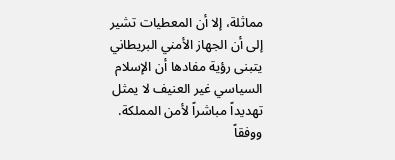مماثلة، إلا أن المعطيات تشير إلى أن الجهاز الأمني البريطاني يتبنى رؤية مفادها أن الإسلام السياسي غير العنيف لا يمثل تهديداً مباشراً لأمن المملكة.
ووفقاً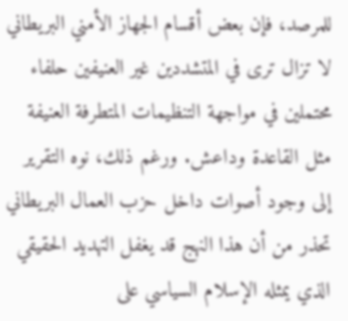للمرصد، فإن بعض أقسام الجهاز الأمني البريطاني لا تزال ترى في المتشددين غير العنيفين حلفاء محتملين في مواجهة التنظيمات المتطرفة العنيفة مثل القاعدة وداعش. ورغم ذلك، نوه التقرير إلى وجود أصوات داخل حزب العمال البريطاني تحذر من أن هذا النهج قد يغفل التهديد الحقيقي الذي يمثله الإسلام السياسي على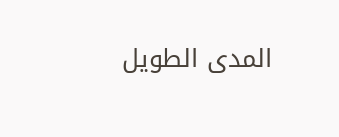المدى الطويل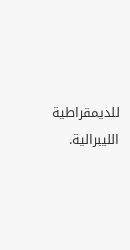للديمقراطية الليبرالية.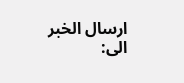ارسال الخبر الى: